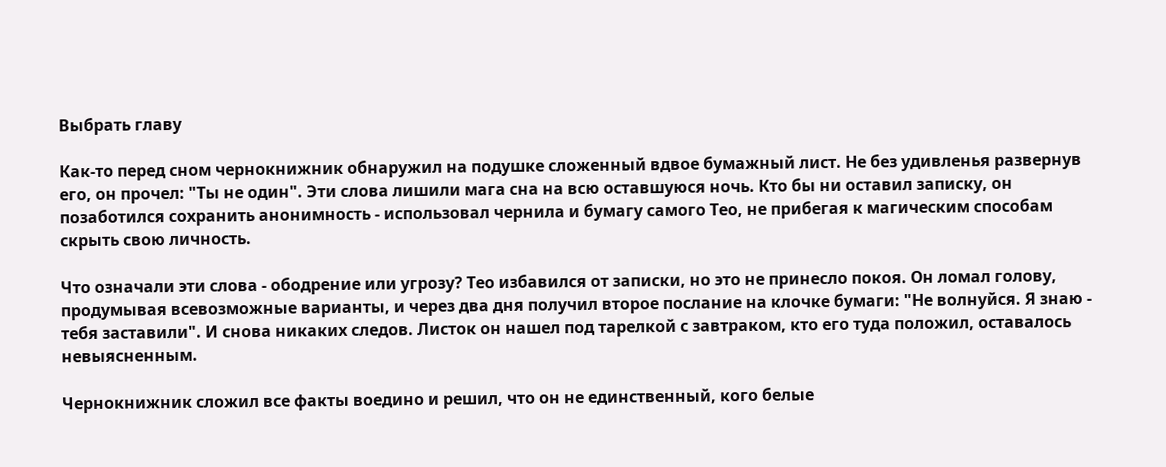Выбрать главу

Как-то перед сном чернокнижник обнаружил на подушке сложенный вдвое бумажный лист. Не без удивленья развернув его, он прочел: "Ты не один". Эти слова лишили мага сна на всю оставшуюся ночь. Кто бы ни оставил записку, он позаботился сохранить анонимность - использовал чернила и бумагу самого Тео, не прибегая к магическим способам скрыть свою личность.

Что означали эти слова - ободрение или угрозу? Тео избавился от записки, но это не принесло покоя. Он ломал голову, продумывая всевозможные варианты, и через два дня получил второе послание на клочке бумаги: "Не волнуйся. Я знаю - тебя заставили". И снова никаких следов. Листок он нашел под тарелкой с завтраком, кто его туда положил, оставалось невыясненным.

Чернокнижник сложил все факты воедино и решил, что он не единственный, кого белые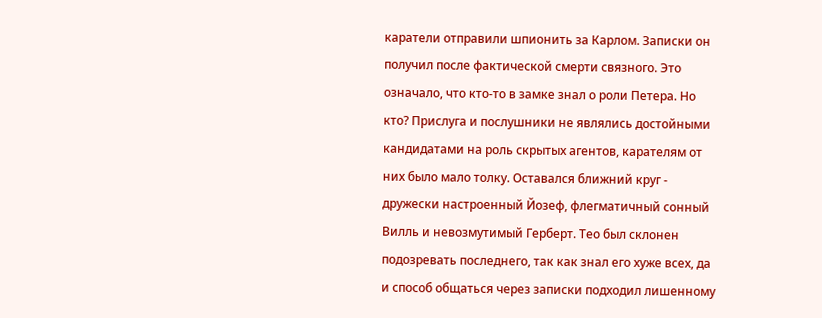каратели отправили шпионить за Карлом. Записки он получил после фактической смерти связного. Это означало, что кто-то в замке знал о роли Петера. Но кто? Прислуга и послушники не являлись достойными кандидатами на роль скрытых агентов, карателям от них было мало толку. Оставался ближний круг - дружески настроенный Йозеф, флегматичный сонный Вилль и невозмутимый Герберт. Тео был склонен подозревать последнего, так как знал его хуже всех, да и способ общаться через записки подходил лишенному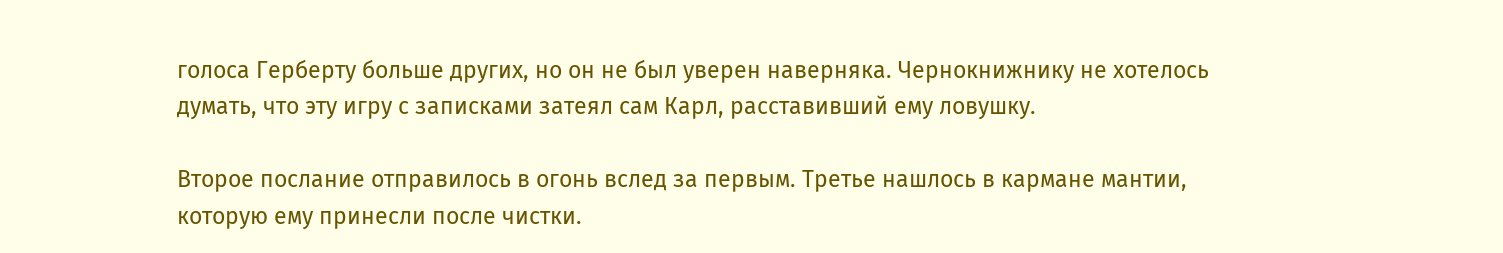голоса Герберту больше других, но он не был уверен наверняка. Чернокнижнику не хотелось думать, что эту игру с записками затеял сам Карл, расставивший ему ловушку.

Второе послание отправилось в огонь вслед за первым. Третье нашлось в кармане мантии, которую ему принесли после чистки.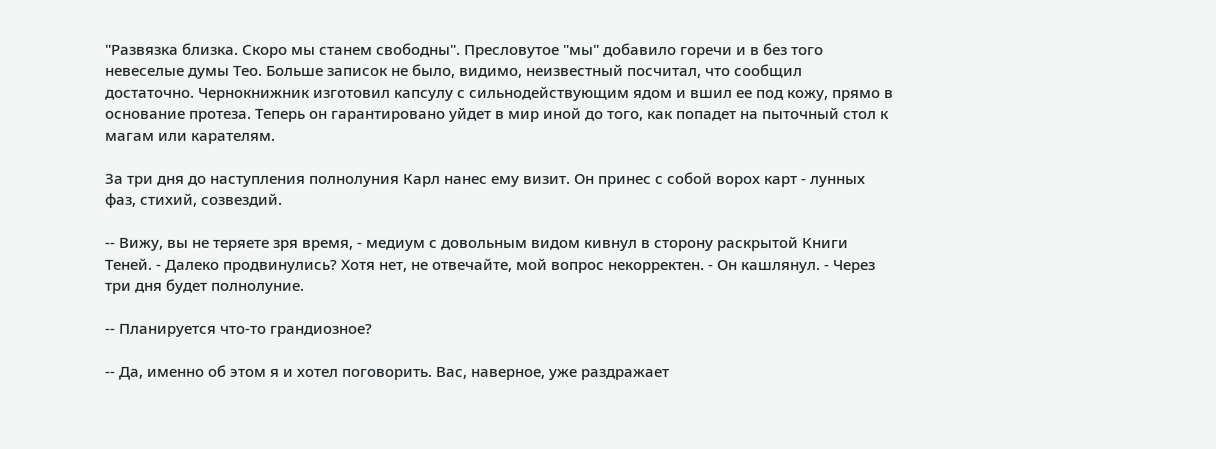"Развязка близка. Скоро мы станем свободны". Пресловутое "мы" добавило горечи и в без того невеселые думы Тео. Больше записок не было, видимо, неизвестный посчитал, что сообщил достаточно. Чернокнижник изготовил капсулу с сильнодействующим ядом и вшил ее под кожу, прямо в основание протеза. Теперь он гарантировано уйдет в мир иной до того, как попадет на пыточный стол к магам или карателям.

За три дня до наступления полнолуния Карл нанес ему визит. Он принес с собой ворох карт - лунных фаз, стихий, созвездий.

-- Вижу, вы не теряете зря время, - медиум с довольным видом кивнул в сторону раскрытой Книги Теней. - Далеко продвинулись? Хотя нет, не отвечайте, мой вопрос некорректен. - Он кашлянул. - Через три дня будет полнолуние.

-- Планируется что-то грандиозное?

-- Да, именно об этом я и хотел поговорить. Вас, наверное, уже раздражает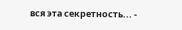вся эта секретность... -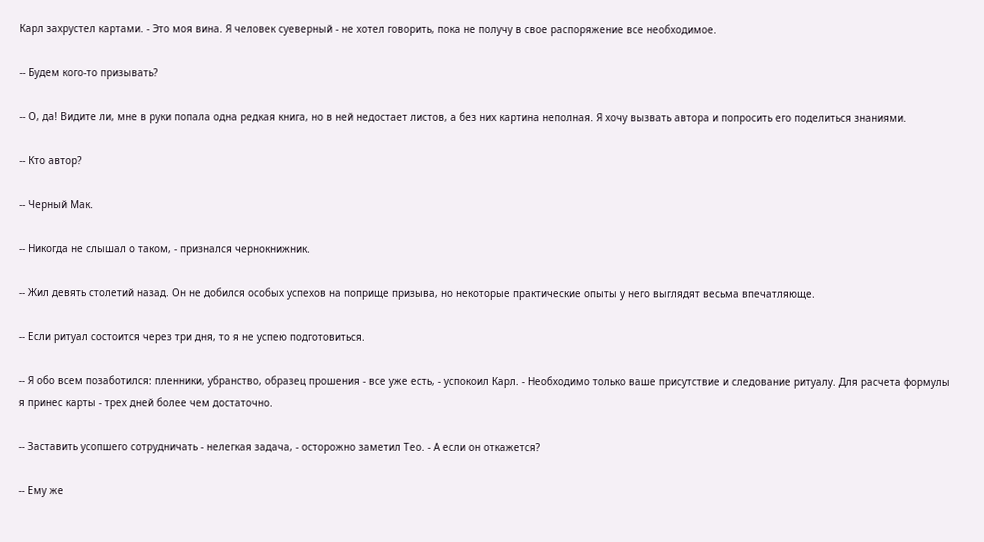Карл захрустел картами. - Это моя вина. Я человек суеверный - не хотел говорить, пока не получу в свое распоряжение все необходимое.

-- Будем кого-то призывать?

-- О, да! Видите ли, мне в руки попала одна редкая книга, но в ней недостает листов, а без них картина неполная. Я хочу вызвать автора и попросить его поделиться знаниями.

-- Кто автор?

-- Черный Мак.

-- Никогда не слышал о таком, - признался чернокнижник.

-- Жил девять столетий назад. Он не добился особых успехов на поприще призыва, но некоторые практические опыты у него выглядят весьма впечатляюще.

-- Если ритуал состоится через три дня, то я не успею подготовиться.

-- Я обо всем позаботился: пленники, убранство, образец прошения - все уже есть, - успокоил Карл. - Необходимо только ваше присутствие и следование ритуалу. Для расчета формулы я принес карты - трех дней более чем достаточно.

-- Заставить усопшего сотрудничать - нелегкая задача, - осторожно заметил Тео. - А если он откажется?

-- Ему же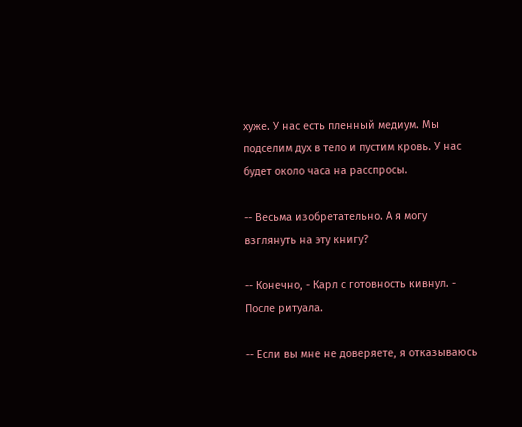хуже. У нас есть пленный медиум. Мы подселим дух в тело и пустим кровь. У нас будет около часа на расспросы.

-- Весьма изобретательно. А я могу взглянуть на эту книгу?

-- Конечно, - Карл с готовность кивнул. - После ритуала.

-- Если вы мне не доверяете, я отказываюсь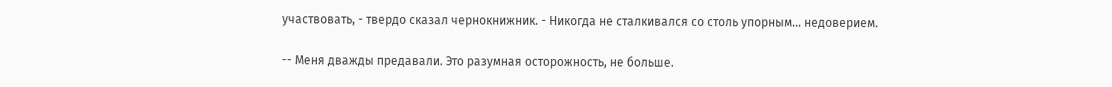участвовать, - твердо сказал чернокнижник. - Никогда не сталкивался со столь упорным... недоверием.

-- Меня дважды предавали. Это разумная осторожность, не больше.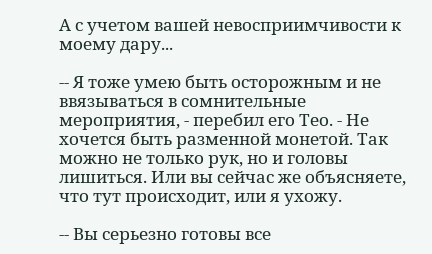А с учетом вашей невосприимчивости к моему дару...

-- Я тоже умею быть осторожным и не ввязываться в сомнительные мероприятия, - перебил его Тео. - Не хочется быть разменной монетой. Так можно не только рук, но и головы лишиться. Или вы сейчас же объясняете, что тут происходит, или я ухожу.

-- Вы серьезно готовы все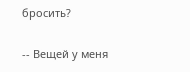бросить?

-- Вещей у меня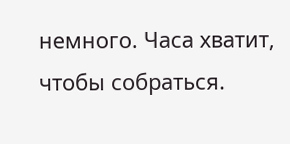немного. Часа хватит, чтобы собраться.